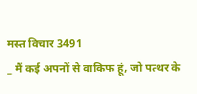मस्त विचार 3491
_ मैं कई अपनों से वाकिफ हूं, जो पत्थर के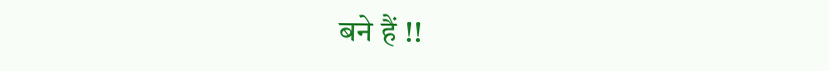बने हैं !!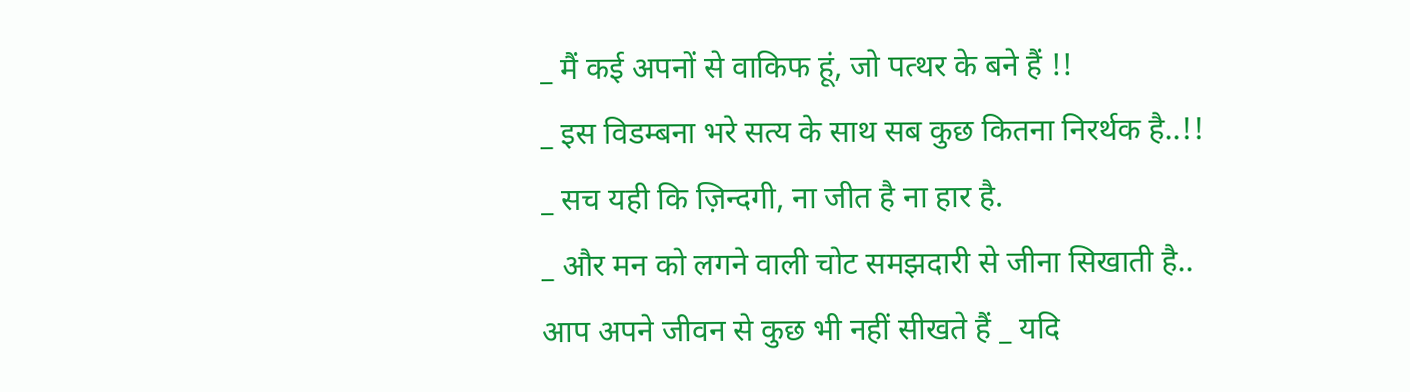_ मैं कई अपनों से वाकिफ हूं, जो पत्थर के बने हैं !!
_ इस विडम्बना भरे सत्य के साथ सब कुछ कितना निरर्थक है..!!
_ सच यही कि ज़िन्दगी, ना जीत है ना हार है.
_ और मन को लगने वाली चोट समझदारी से जीना सिखाती है..
आप अपने जीवन से कुछ भी नहीं सीखते हैं _ यदि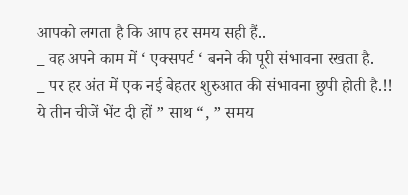आपको लगता है कि आप हर समय सही हैं..
_ वह अपने काम में ‘ एक्सपर्ट ‘ बनने की पूरी संभावना रखता है.
_ पर हर अंत में एक नई बेहतर शुरुआत की संभावना छुपी होती है.!!
ये तीन चीजें भेंट दी हों ” साथ “, ” समय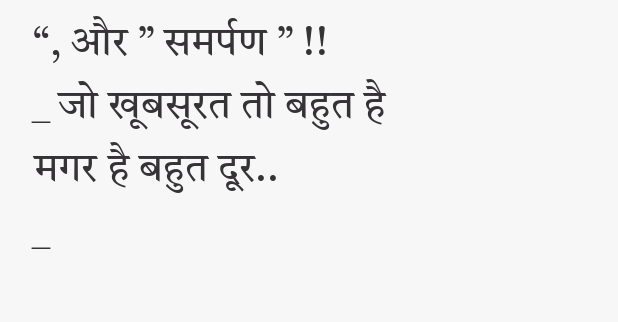“, और ” समर्पण ” !!
_ जो खूबसूरत तो बहुत है मगर है बहुत दूर..
_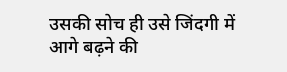उसकी सोच ही उसे जिंदगी में आगे बढ़ने की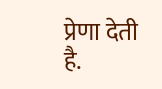प्रेणा देती है.